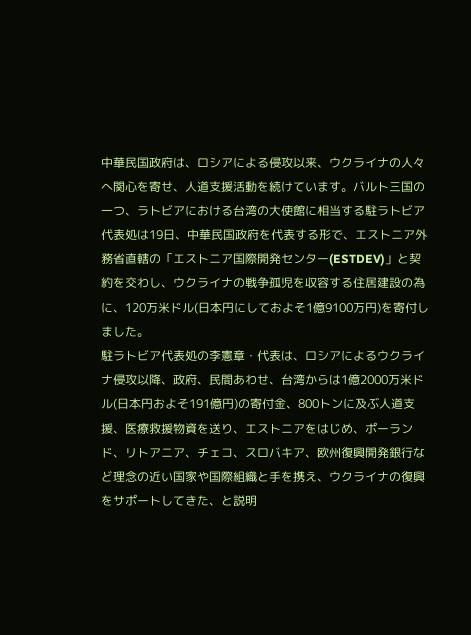中華民国政府は、ロシアによる侵攻以来、ウクライナの人々へ関心を寄せ、人道支援活動を続けています。バルト三国の一つ、ラトビアにおける台湾の大使館に相当する駐ラトビア代表処は19日、中華民国政府を代表する形で、エストニア外務省直轄の「エストニア国際開発センター(ESTDEV)」と契約を交わし、ウクライナの戦争孤児を収容する住居建設の為に、120万米ドル(日本円にしておよそ1億9100万円)を寄付しました。
駐ラトビア代表処の李憲章・代表は、ロシアによるウクライナ侵攻以降、政府、民間あわせ、台湾からは1億2000万米ドル(日本円およそ191億円)の寄付金、800トンに及ぶ人道支援、医療救援物資を送り、エストニアをはじめ、ポーランド、リトアニア、チェコ、スロバキア、欧州復興開発銀行など理念の近い国家や国際組織と手を携え、ウクライナの復興をサポートしてきた、と説明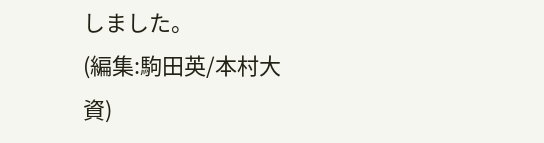しました。
(編集:駒田英/本村大資)